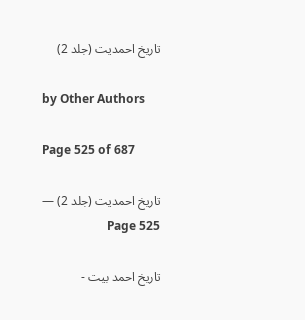تاریخ احمدیت (جلد 2)

by Other Authors

Page 525 of 687

تاریخ احمدیت (جلد 2) — Page 525

تاریخ احمد بیت -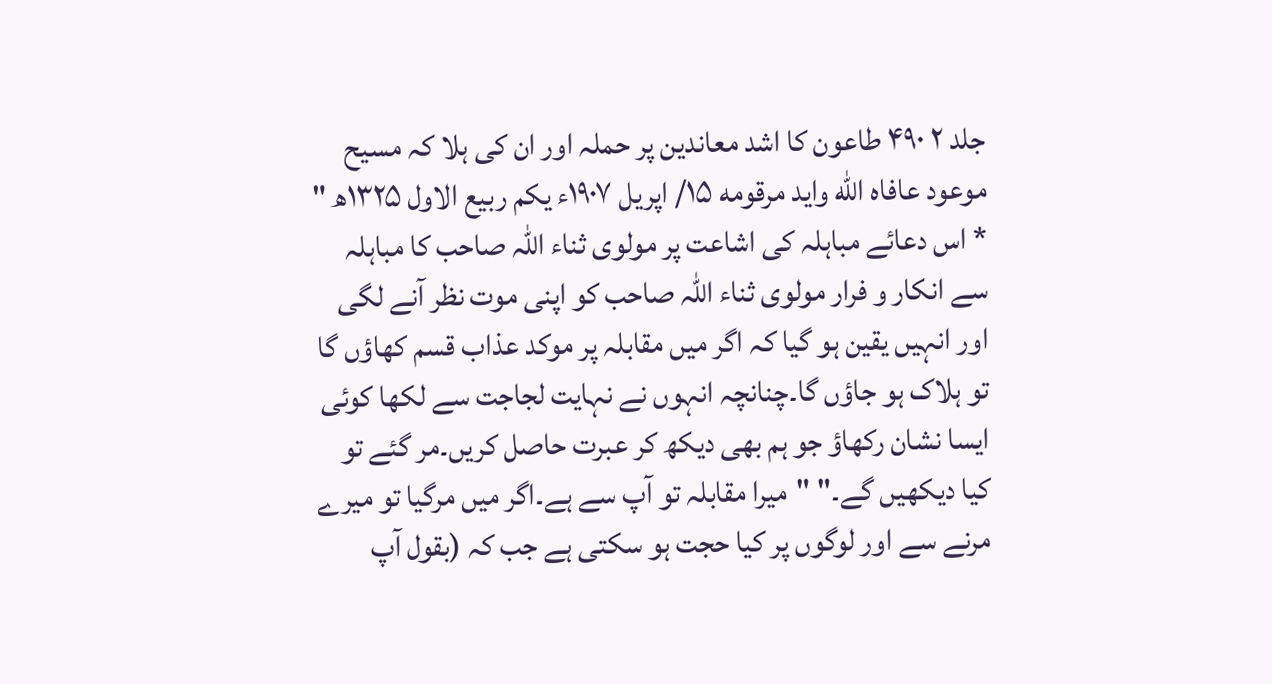جلد ۲ ۴۹۰ طاعون کا اشد معاندین پر حملہ اور ان کی ہلا کہ مسیح موعود عافاه الله واید مرقومه ۱۵/ اپریل ۱۹۰۷ء یکم ربیع الاول ۱۳۲۵ھ " * اس دعائے مباہلہ کی اشاعت پر مولوی ثناء اللہ صاحب کا مباہلہ سے انکار و فرار مولوی ثناء اللہ صاحب کو اپنی موت نظر آنے لگی اور انہیں یقین ہو گیا کہ اگر میں مقابلہ پر موکد عذاب قسم کھاؤں گا تو ہلاک ہو جاؤں گا۔چنانچہ انہوں نے نہایت لجاجت سے لکھا کوئی ایسا نشان رکھاؤ جو ہم بھی دیکھ کر عبرت حاصل کریں۔مر گئے تو کیا دیکھیں گے۔" "میرا مقابلہ تو آپ سے ہے۔اگر میں مرگیا تو میرے مرنے سے اور لوگوں پر کیا حجت ہو سکتی ہے جب کہ (بقول آپ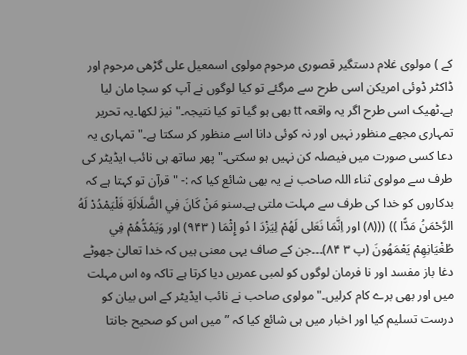کے ) مولوی غلام دستگیر قصوری مرحوم مولوی اسمعیل علی گڑھی مرحوم اور ڈاکٹر ڈوئی امریکن اسی طرح سے مرگئے تو کیا لوگوں نے آپ کو سچا مان لیا ہے۔ٹھیک اسی طرح اگر یہ واقعہ tt بھی ہو گیا تو کیا نتیجہ۔" نیز لکھا۔یہ تحریر تمہاری مجھے منظور نہیں اور نہ کوئی دانا اسے منظور کر سکتا ہے۔" تمہاری یہ دعا کسی صورت میں فیصلہ کن نہیں ہو سکتی۔" پھر ساتھ ہی نائب ایڈیٹر کی طرف سے مولوی ثناء اللہ صاحب نے یہ بھی شائع کیا کہ :- " قرآن تو کہتا ہے کہ بدکاروں کو خدا کی طرف سے مہلت ملتی ہے۔سنو مَنْ كَانَ فِي الضَّلَالَةِ فَلْيَمْدُدْ لَهُ الرَّحْمَنُ مَدًّا )) (((۸) اور اِنَّمَا نَعَلى لَهُمْ لِيَزْدَ ا دُو إِثْمَا ( ۹۴۳) اور وَيَمُدُّهُمْ فِي طُغْيَانِهِمْ يَعْمَهُونَ (پ ۳ ۸۴)۔۔۔جن کے صاف یہی معنی ہیں کہ خدا تعالیٰ جھوٹے دغا باز مفسد اور نا فرمان لوگوں کو لمبی عمریں دیا کرتا ہے تاکہ وہ اس مہلت میں اور بھی برے کام کرلیں۔" مولوی صاحب نے نائب ایڈیٹر کے اس بیان کو درست تسلیم کیا اور اخبار میں ہی شائع کیا کہ ” میں اس کو صحیح جانتا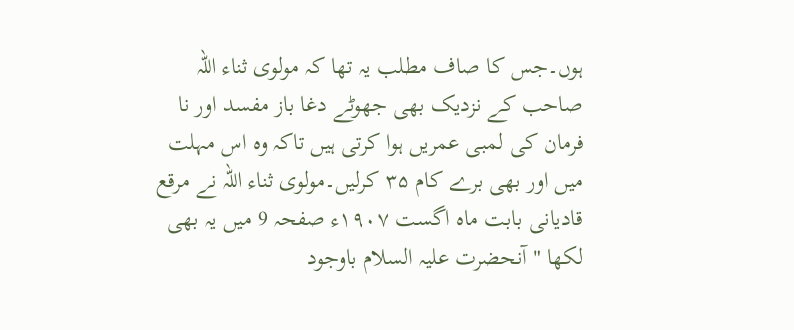ہوں۔جس کا صاف مطلب یہ تھا کہ مولوی ثناء اللہ صاحب کے نزدیک بھی جھوٹے دغا باز مفسد اور نا فرمان کی لمبی عمریں ہوا کرتی ہیں تاکہ وہ اس مہلت میں اور بھی برے کام ۳۵ کرلیں۔مولوی ثناء اللہ نے مرقع قادیانی بابت ماہ اگست ۱۹۰۷ء صفحہ 9 میں یہ بھی لکھا "آنحضرت علیہ السلام باوجود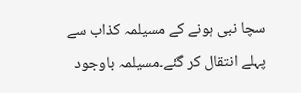سچا نبی ہونے کے مسیلمہ کذاب سے پہلے انتقال کر گئے۔مسیلمہ باوجود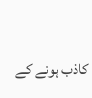کاذب ہونے کے